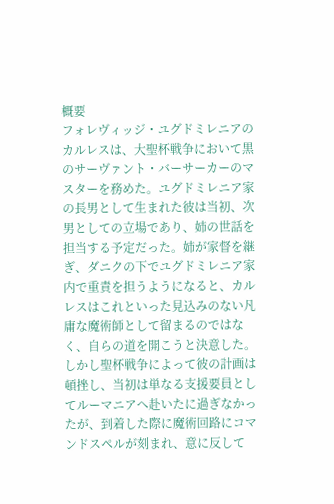概要
フォレヴィッジ・ユグドミレニアのカルレスは、大聖杯戦争において黒のサーヴァント・バーサーカーのマスターを務めた。ユグドミレニア家の長男として生まれた彼は当初、次男としての立場であり、姉の世話を担当する予定だった。姉が家督を継ぎ、ダニクの下でユグドミレニア家内で重責を担うようになると、カルレスはこれといった見込みのない凡庸な魔術師として留まるのではなく、自らの道を開こうと決意した。しかし聖杯戦争によって彼の計画は頓挫し、当初は単なる支援要員としてルーマニアへ赴いたに過ぎなかったが、到着した際に魔術回路にコマンドスペルが刻まれ、意に反して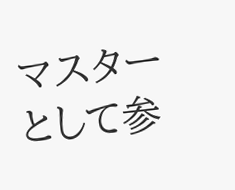マスターとして参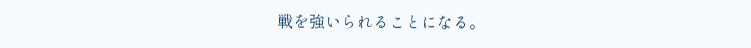戦を強いられることになる。